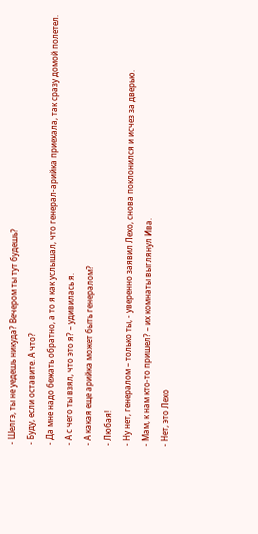- Шелгэ, ты не уедешь никуда? Вечером ты тут будешь?
- Буду, если оставите. А что?
- Да мне надо бежать обратно, а то я как услышал, что генерал-арийка приехала, так сразу домой полетел.
- А с чего ты взял, что это я? – удивилась я.
- А какая еще арийка может быть генералом?
- Любая!
- Ну нет, генералом – только ты, - уверенно заявил Лехо, снова поклонился и исчез за дверью.
- Мам, к нам кто-то пришел? – их комнаты выглянул Ива.
- Нет, это Лехо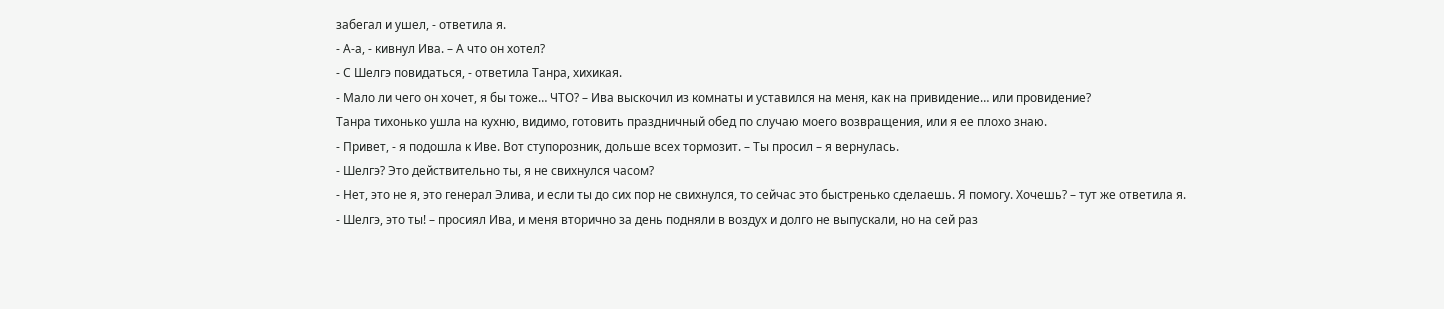забегал и ушел, - ответила я.
- А-а, - кивнул Ива. – А что он хотел?
- С Шелгэ повидаться, - ответила Танра, хихикая.
- Мало ли чего он хочет, я бы тоже… ЧТО? – Ива выскочил из комнаты и уставился на меня, как на привидение… или провидение?
Танра тихонько ушла на кухню, видимо, готовить праздничный обед по случаю моего возвращения, или я ее плохо знаю.
- Привет, - я подошла к Иве. Вот ступорозник, дольше всех тормозит. – Ты просил – я вернулась.
- Шелгэ? Это действительно ты, я не свихнулся часом?
- Нет, это не я, это генерал Элива, и если ты до сих пор не свихнулся, то сейчас это быстренько сделаешь. Я помогу. Хочешь? – тут же ответила я.
- Шелгэ, это ты! – просиял Ива, и меня вторично за день подняли в воздух и долго не выпускали, но на сей раз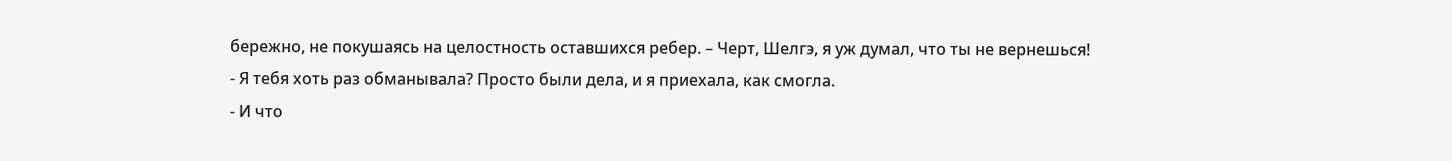бережно, не покушаясь на целостность оставшихся ребер. – Черт, Шелгэ, я уж думал, что ты не вернешься!
- Я тебя хоть раз обманывала? Просто были дела, и я приехала, как смогла.
- И что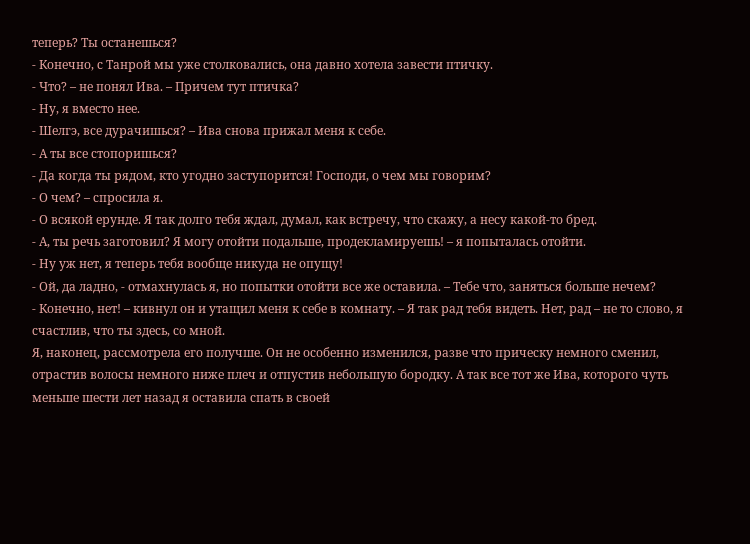теперь? Ты останешься?
- Конечно, с Танрой мы уже столковались, она давно хотела завести птичку.
- Что? – не понял Ива. – Причем тут птичка?
- Ну, я вместо нее.
- Шелгэ, все дурачишься? – Ива снова прижал меня к себе.
- А ты все стопоришься?
- Да когда ты рядом, кто угодно заступорится! Господи, о чем мы говорим?
- О чем? – спросила я.
- О всякой ерунде. Я так долго тебя ждал, думал, как встречу, что скажу, а несу какой-то бред.
- А, ты речь заготовил? Я могу отойти подальше, продекламируешь! – я попыталась отойти.
- Ну уж нет, я теперь тебя вообще никуда не опущу!
- Ой, да ладно, - отмахнулась я, но попытки отойти все же оставила. – Тебе что, заняться больше нечем?
- Конечно, нет! – кивнул он и утащил меня к себе в комнату. – Я так рад тебя видеть. Нет, рад – не то слово, я счастлив, что ты здесь, со мной.
Я, наконец, рассмотрела его получше. Он не особенно изменился, разве что прическу немного сменил, отрастив волосы немного ниже плеч и отпустив небольшую бородку. А так все тот же Ива, которого чуть меньше шести лет назад я оставила спать в своей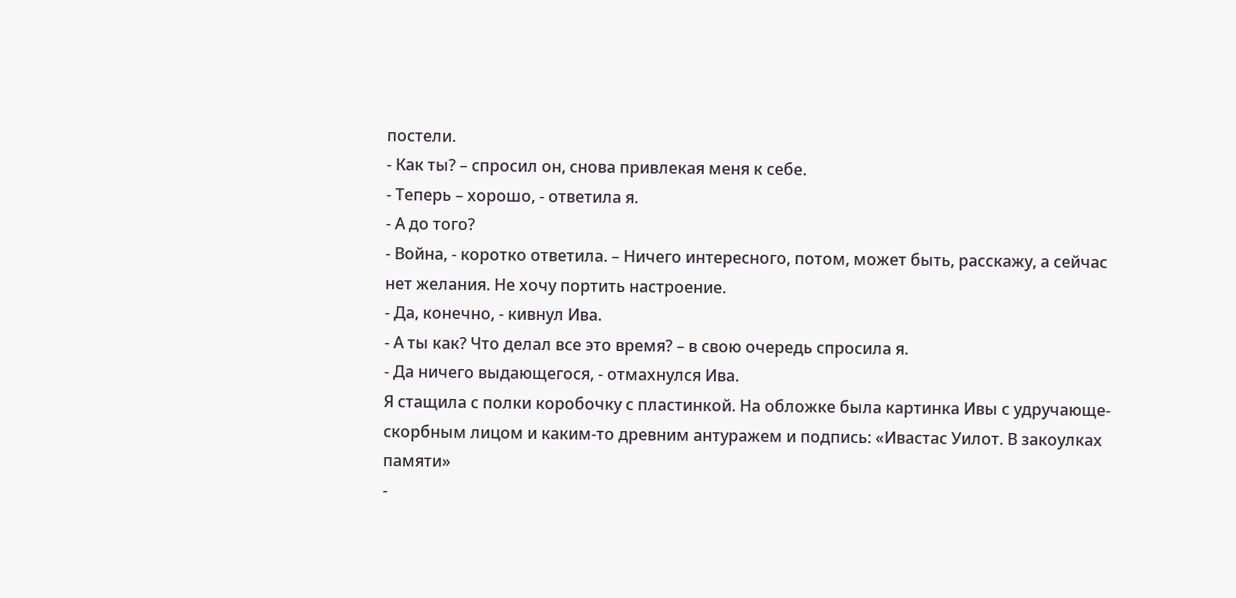постели.
- Как ты? – спросил он, снова привлекая меня к себе.
- Теперь – хорошо, - ответила я.
- А до того?
- Война, - коротко ответила. – Ничего интересного, потом, может быть, расскажу, а сейчас нет желания. Не хочу портить настроение.
- Да, конечно, - кивнул Ива.
- А ты как? Что делал все это время? – в свою очередь спросила я.
- Да ничего выдающегося, - отмахнулся Ива.
Я стащила с полки коробочку с пластинкой. На обложке была картинка Ивы с удручающе-скорбным лицом и каким-то древним антуражем и подпись: «Ивастас Уилот. В закоулках памяти»
-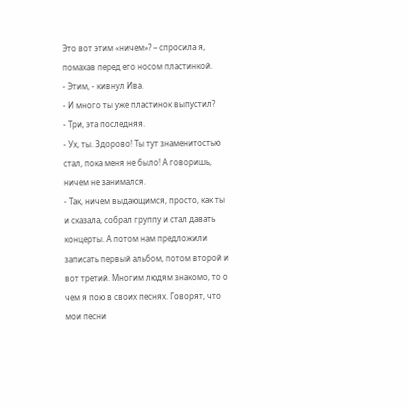Это вот этим «ничем»? – спросила я, помахав перед его носом пластинкой.
- Этим, - кивнул Ива.
- И много ты уже пластинок выпустил?
- Три, эта последняя.
- Ух, ты. Здорово! Ты тут знаменитостью стал, пока меня не было! А говоришь, ничем не занимался.
- Так, ничем выдающимся, просто, как ты и сказала, собрал группу и стал давать концерты. А потом нам предложили записать первый альбом, потом второй и вот третий. Многим людям знакомо, то о чем я пою в своих песнях. Говорят, что мои песни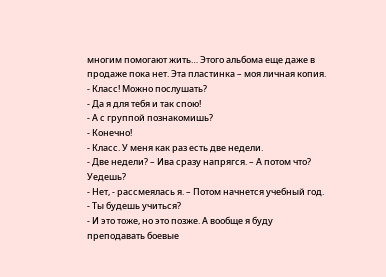многим помогают жить… Этого альбома еще даже в продаже пока нет. Эта пластинка – моя личная копия.
- Класс! Можно послушать?
- Да я для тебя и так спою!
- А с группой познакомишь?
- Конечно!
- Класс. У меня как раз есть две недели.
- Две недели? – Ива сразу напрягся. – А потом что? Уедешь?
- Нет, - рассмеялась я. – Потом начнется учебный год.
- Ты будешь учиться?
- И это тоже, но это позже. А вообще я буду преподавать боевые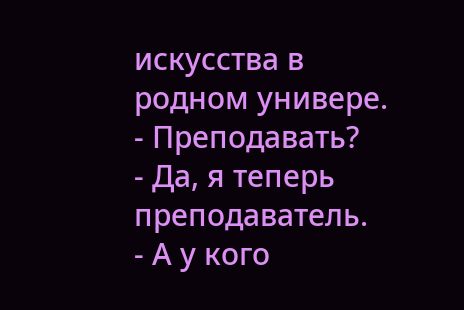искусства в родном универе.
- Преподавать?
- Да, я теперь преподаватель.
- А у кого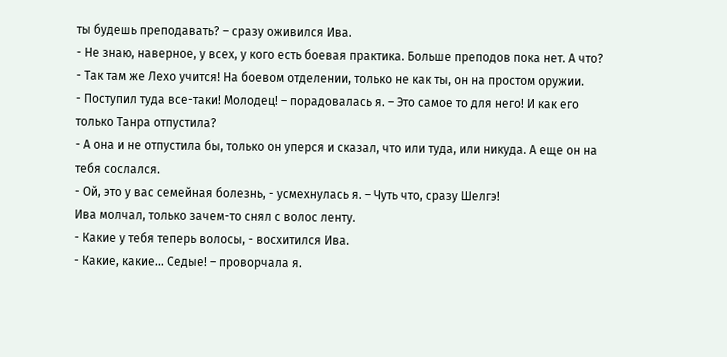ты будешь преподавать? – сразу оживился Ива.
- Не знаю, наверное, у всех, у кого есть боевая практика. Больше преподов пока нет. А что?
- Так там же Лехо учится! На боевом отделении, только не как ты, он на простом оружии.
- Поступил туда все-таки! Молодец! – порадовалась я. – Это самое то для него! И как его только Танра отпустила?
- А она и не отпустила бы, только он уперся и сказал, что или туда, или никуда. А еще он на тебя сослался.
- Ой, это у вас семейная болезнь, - усмехнулась я. – Чуть что, сразу Шелгэ!
Ива молчал, только зачем-то снял с волос ленту.
- Какие у тебя теперь волосы, - восхитился Ива.
- Какие, какие... Седые! – проворчала я.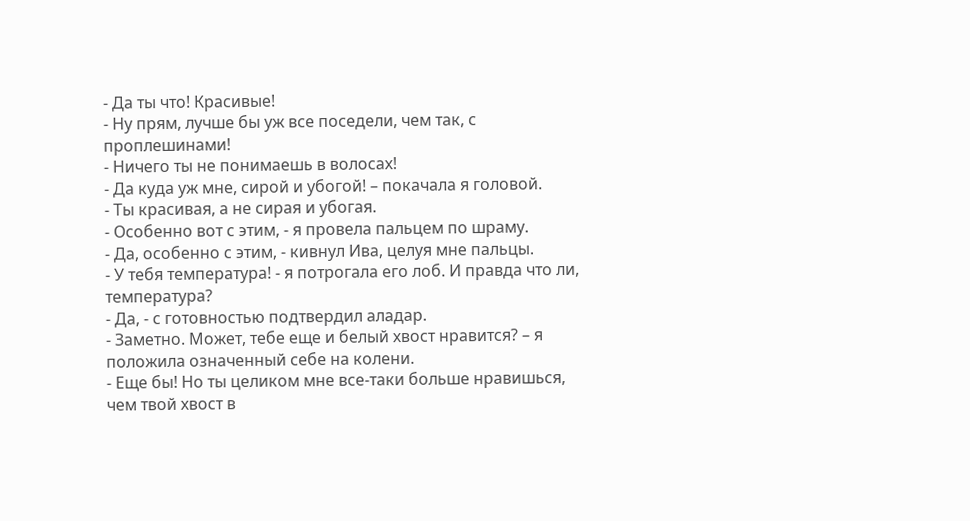- Да ты что! Красивые!
- Ну прям, лучше бы уж все поседели, чем так, с проплешинами!
- Ничего ты не понимаешь в волосах!
- Да куда уж мне, сирой и убогой! – покачала я головой.
- Ты красивая, а не сирая и убогая.
- Особенно вот с этим, - я провела пальцем по шраму.
- Да, особенно с этим, - кивнул Ива, целуя мне пальцы.
- У тебя температура! - я потрогала его лоб. И правда что ли, температура?
- Да, - с готовностью подтвердил аладар.
- Заметно. Может, тебе еще и белый хвост нравится? – я положила означенный себе на колени.
- Еще бы! Но ты целиком мне все-таки больше нравишься, чем твой хвост в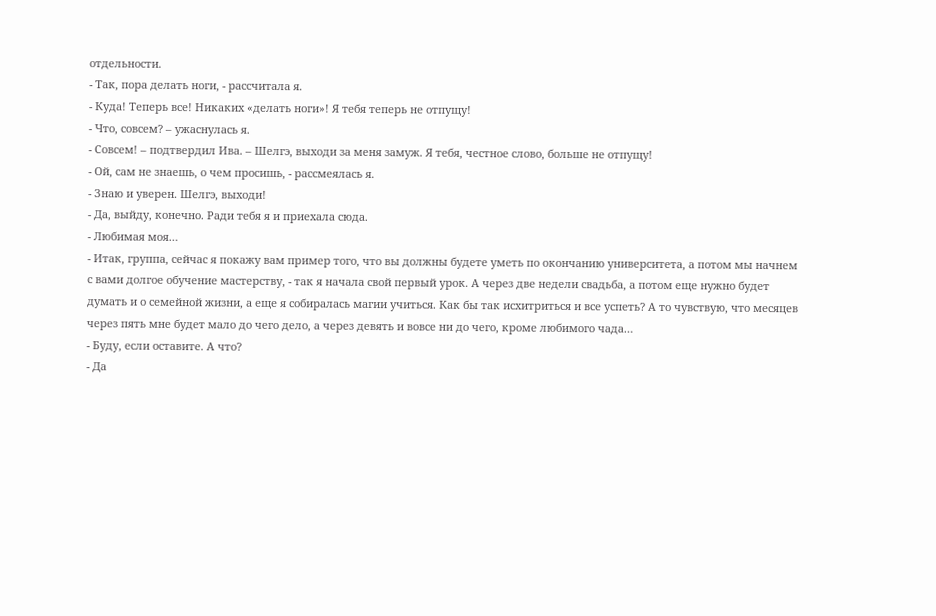отдельности.
- Так, пора делать ноги, - рассчитала я.
- Куда! Теперь все! Никаких «делать ноги»! Я тебя теперь не отпущу!
- Что, совсем? – ужаснулась я.
- Совсем! – подтвердил Ива. – Шелгэ, выходи за меня замуж. Я тебя, честное слово, больше не отпущу!
- Ой, сам не знаешь, о чем просишь, - рассмеялась я.
- Знаю и уверен. Шелгэ, выходи!
- Да, выйду, конечно. Ради тебя я и приехала сюда.
- Любимая моя…
- Итак, группа, сейчас я покажу вам пример того, что вы должны будете уметь по окончанию университета, а потом мы начнем с вами долгое обучение мастерству, - так я начала свой первый урок. А через две недели свадьба, а потом еще нужно будет думать и о семейной жизни, а еще я собиралась магии учиться. Как бы так исхитриться и все успеть? А то чувствую, что месяцев через пять мне будет мало до чего дело, а через девять и вовсе ни до чего, кроме любимого чада…
- Буду, если оставите. А что?
- Да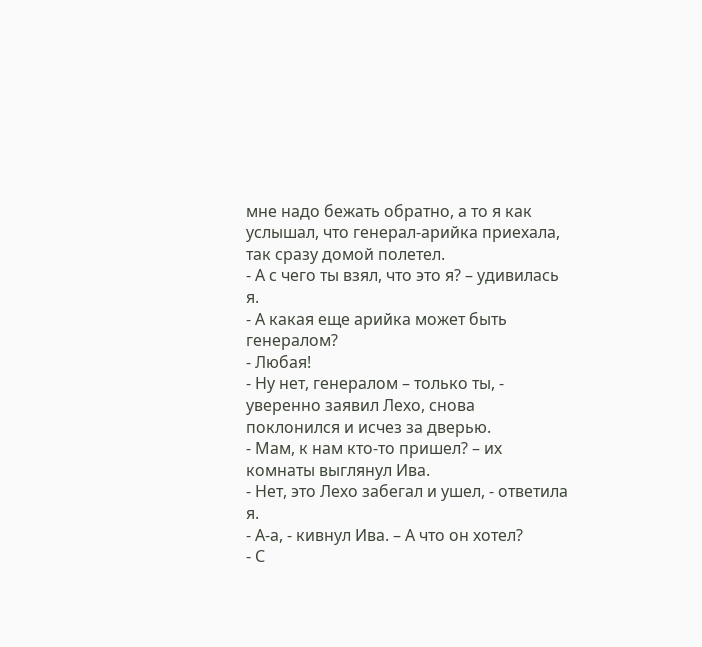мне надо бежать обратно, а то я как услышал, что генерал-арийка приехала, так сразу домой полетел.
- А с чего ты взял, что это я? – удивилась я.
- А какая еще арийка может быть генералом?
- Любая!
- Ну нет, генералом – только ты, - уверенно заявил Лехо, снова поклонился и исчез за дверью.
- Мам, к нам кто-то пришел? – их комнаты выглянул Ива.
- Нет, это Лехо забегал и ушел, - ответила я.
- А-а, - кивнул Ива. – А что он хотел?
- С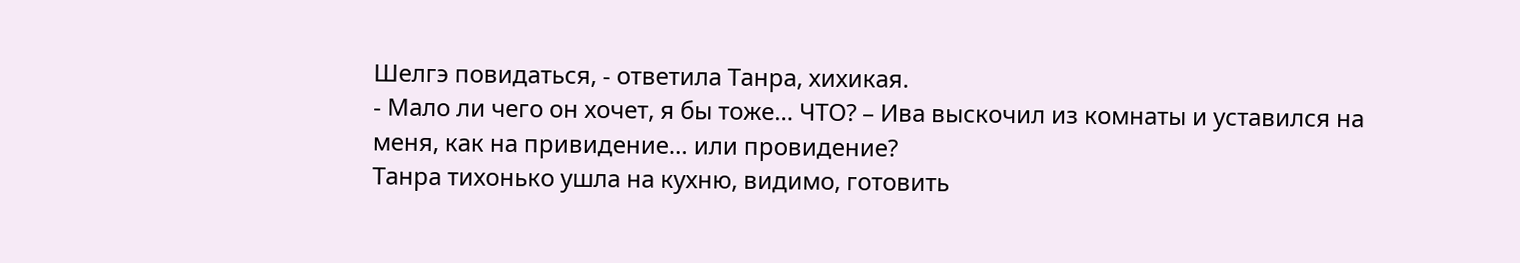Шелгэ повидаться, - ответила Танра, хихикая.
- Мало ли чего он хочет, я бы тоже… ЧТО? – Ива выскочил из комнаты и уставился на меня, как на привидение… или провидение?
Танра тихонько ушла на кухню, видимо, готовить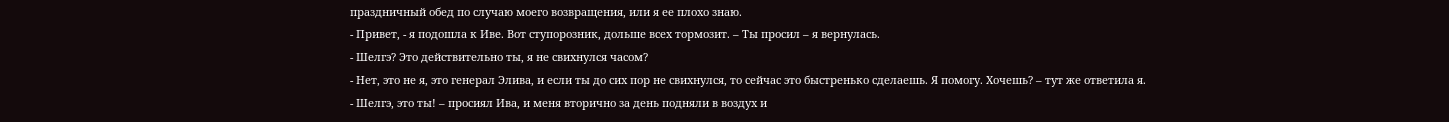праздничный обед по случаю моего возвращения, или я ее плохо знаю.
- Привет, - я подошла к Иве. Вот ступорозник, дольше всех тормозит. – Ты просил – я вернулась.
- Шелгэ? Это действительно ты, я не свихнулся часом?
- Нет, это не я, это генерал Элива, и если ты до сих пор не свихнулся, то сейчас это быстренько сделаешь. Я помогу. Хочешь? – тут же ответила я.
- Шелгэ, это ты! – просиял Ива, и меня вторично за день подняли в воздух и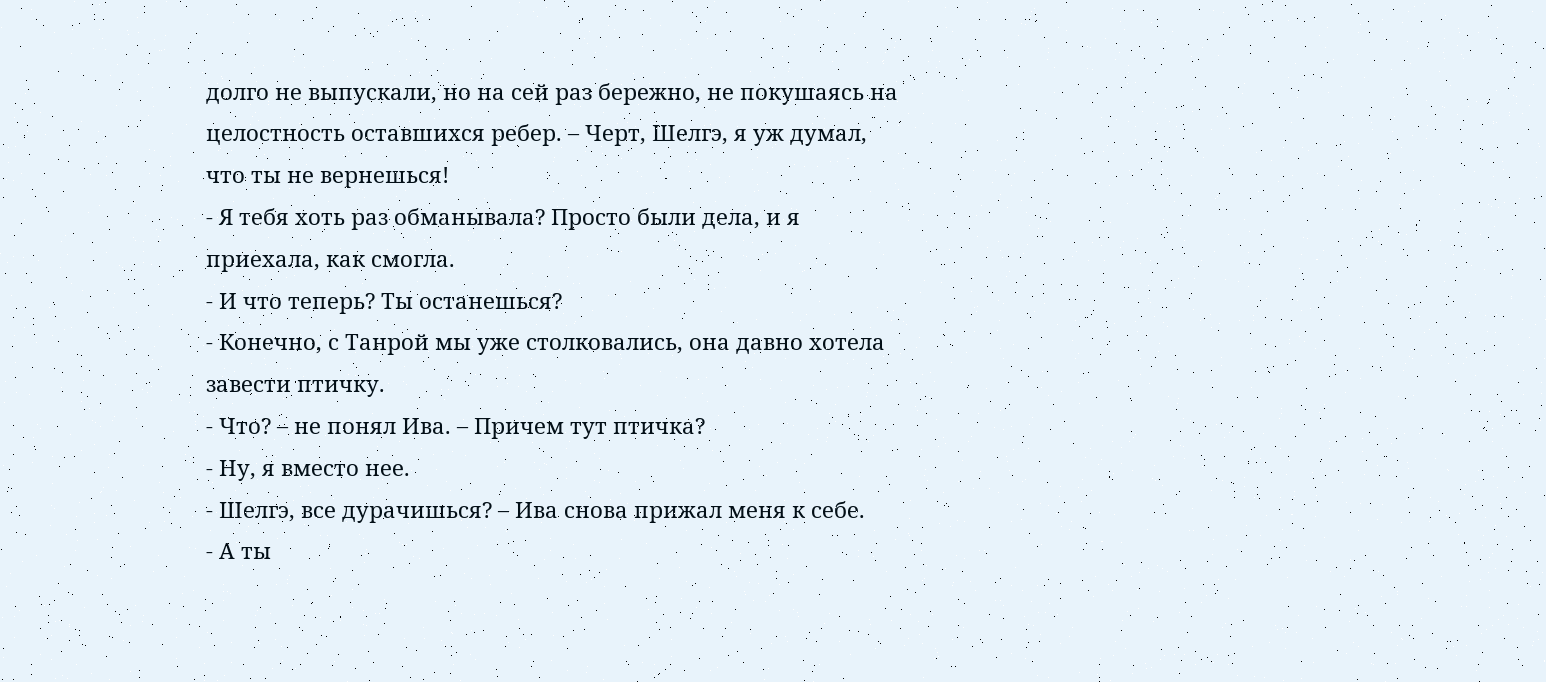долго не выпускали, но на сей раз бережно, не покушаясь на целостность оставшихся ребер. – Черт, Шелгэ, я уж думал, что ты не вернешься!
- Я тебя хоть раз обманывала? Просто были дела, и я приехала, как смогла.
- И что теперь? Ты останешься?
- Конечно, с Танрой мы уже столковались, она давно хотела завести птичку.
- Что? – не понял Ива. – Причем тут птичка?
- Ну, я вместо нее.
- Шелгэ, все дурачишься? – Ива снова прижал меня к себе.
- А ты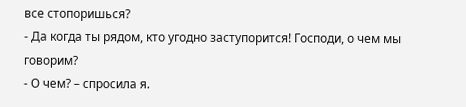все стопоришься?
- Да когда ты рядом, кто угодно заступорится! Господи, о чем мы говорим?
- О чем? – спросила я.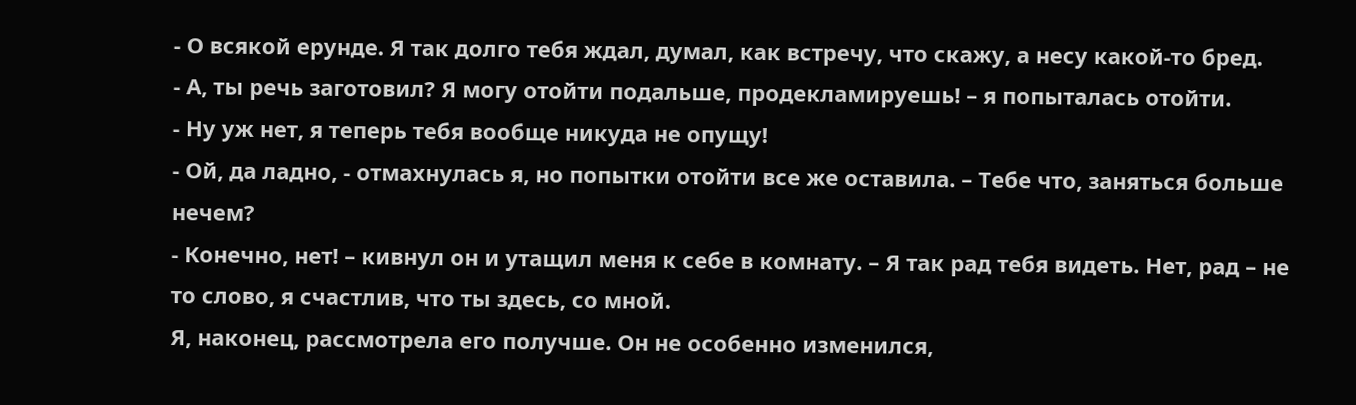- О всякой ерунде. Я так долго тебя ждал, думал, как встречу, что скажу, а несу какой-то бред.
- А, ты речь заготовил? Я могу отойти подальше, продекламируешь! – я попыталась отойти.
- Ну уж нет, я теперь тебя вообще никуда не опущу!
- Ой, да ладно, - отмахнулась я, но попытки отойти все же оставила. – Тебе что, заняться больше нечем?
- Конечно, нет! – кивнул он и утащил меня к себе в комнату. – Я так рад тебя видеть. Нет, рад – не то слово, я счастлив, что ты здесь, со мной.
Я, наконец, рассмотрела его получше. Он не особенно изменился,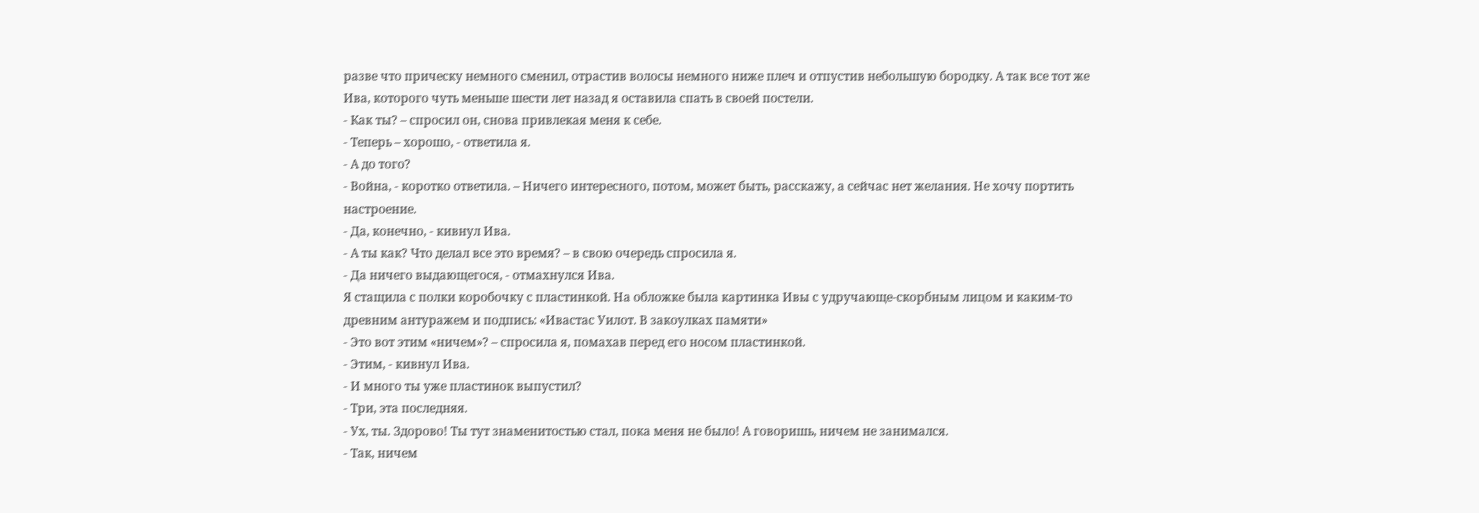разве что прическу немного сменил, отрастив волосы немного ниже плеч и отпустив небольшую бородку. А так все тот же Ива, которого чуть меньше шести лет назад я оставила спать в своей постели.
- Как ты? – спросил он, снова привлекая меня к себе.
- Теперь – хорошо, - ответила я.
- А до того?
- Война, - коротко ответила. – Ничего интересного, потом, может быть, расскажу, а сейчас нет желания. Не хочу портить настроение.
- Да, конечно, - кивнул Ива.
- А ты как? Что делал все это время? – в свою очередь спросила я.
- Да ничего выдающегося, - отмахнулся Ива.
Я стащила с полки коробочку с пластинкой. На обложке была картинка Ивы с удручающе-скорбным лицом и каким-то древним антуражем и подпись: «Ивастас Уилот. В закоулках памяти»
- Это вот этим «ничем»? – спросила я, помахав перед его носом пластинкой.
- Этим, - кивнул Ива.
- И много ты уже пластинок выпустил?
- Три, эта последняя.
- Ух, ты. Здорово! Ты тут знаменитостью стал, пока меня не было! А говоришь, ничем не занимался.
- Так, ничем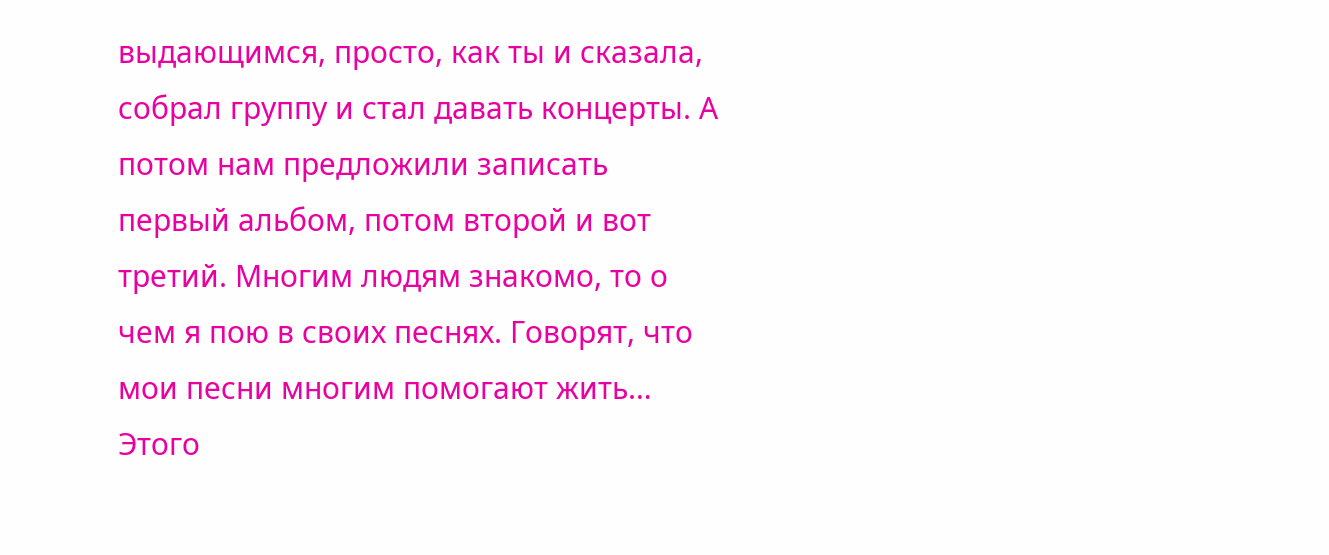выдающимся, просто, как ты и сказала, собрал группу и стал давать концерты. А потом нам предложили записать первый альбом, потом второй и вот третий. Многим людям знакомо, то о чем я пою в своих песнях. Говорят, что мои песни многим помогают жить… Этого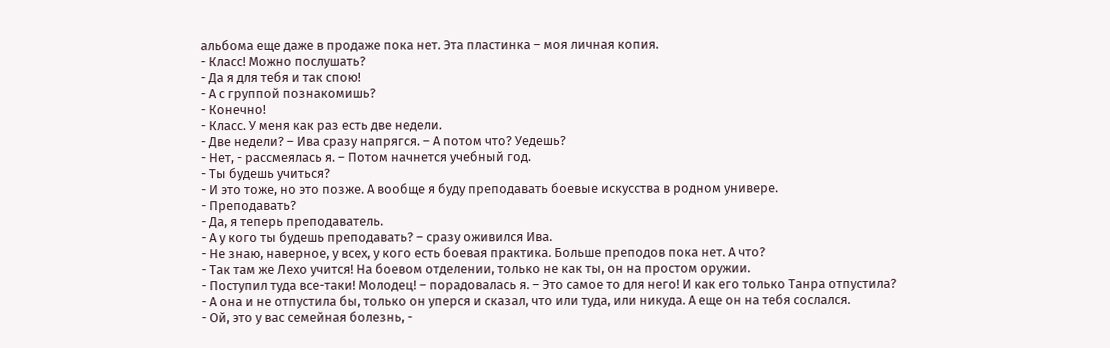альбома еще даже в продаже пока нет. Эта пластинка – моя личная копия.
- Класс! Можно послушать?
- Да я для тебя и так спою!
- А с группой познакомишь?
- Конечно!
- Класс. У меня как раз есть две недели.
- Две недели? – Ива сразу напрягся. – А потом что? Уедешь?
- Нет, - рассмеялась я. – Потом начнется учебный год.
- Ты будешь учиться?
- И это тоже, но это позже. А вообще я буду преподавать боевые искусства в родном универе.
- Преподавать?
- Да, я теперь преподаватель.
- А у кого ты будешь преподавать? – сразу оживился Ива.
- Не знаю, наверное, у всех, у кого есть боевая практика. Больше преподов пока нет. А что?
- Так там же Лехо учится! На боевом отделении, только не как ты, он на простом оружии.
- Поступил туда все-таки! Молодец! – порадовалась я. – Это самое то для него! И как его только Танра отпустила?
- А она и не отпустила бы, только он уперся и сказал, что или туда, или никуда. А еще он на тебя сослался.
- Ой, это у вас семейная болезнь, -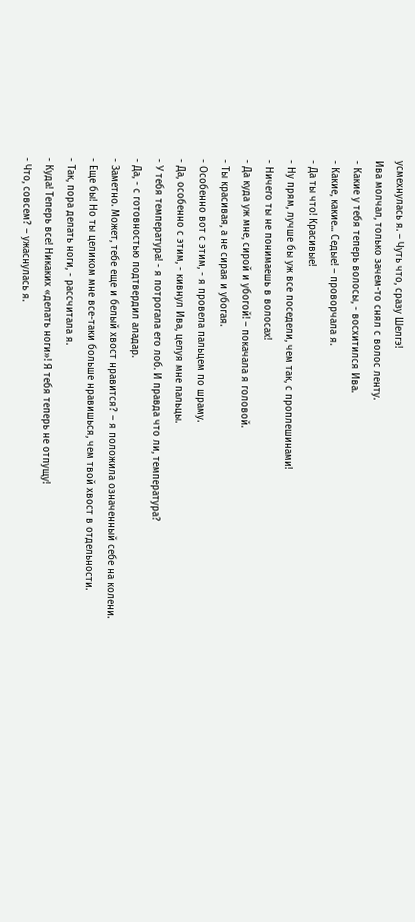усмехнулась я. – Чуть что, сразу Шелгэ!
Ива молчал, только зачем-то снял с волос ленту.
- Какие у тебя теперь волосы, - восхитился Ива.
- Какие, какие... Седые! – проворчала я.
- Да ты что! Красивые!
- Ну прям, лучше бы уж все поседели, чем так, с проплешинами!
- Ничего ты не понимаешь в волосах!
- Да куда уж мне, сирой и убогой! – покачала я головой.
- Ты красивая, а не сирая и убогая.
- Особенно вот с этим, - я провела пальцем по шраму.
- Да, особенно с этим, - кивнул Ива, целуя мне пальцы.
- У тебя температура! - я потрогала его лоб. И правда что ли, температура?
- Да, - с готовностью подтвердил аладар.
- Заметно. Может, тебе еще и белый хвост нравится? – я положила означенный себе на колени.
- Еще бы! Но ты целиком мне все-таки больше нравишься, чем твой хвост в отдельности.
- Так, пора делать ноги, - рассчитала я.
- Куда! Теперь все! Никаких «делать ноги»! Я тебя теперь не отпущу!
- Что, совсем? – ужаснулась я.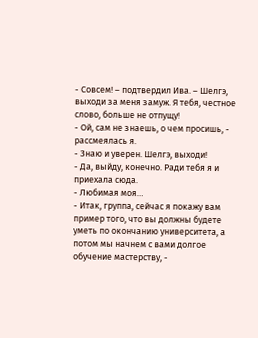- Совсем! – подтвердил Ива. – Шелгэ, выходи за меня замуж. Я тебя, честное слово, больше не отпущу!
- Ой, сам не знаешь, о чем просишь, - рассмеялась я.
- Знаю и уверен. Шелгэ, выходи!
- Да, выйду, конечно. Ради тебя я и приехала сюда.
- Любимая моя…
- Итак, группа, сейчас я покажу вам пример того, что вы должны будете уметь по окончанию университета, а потом мы начнем с вами долгое обучение мастерству, -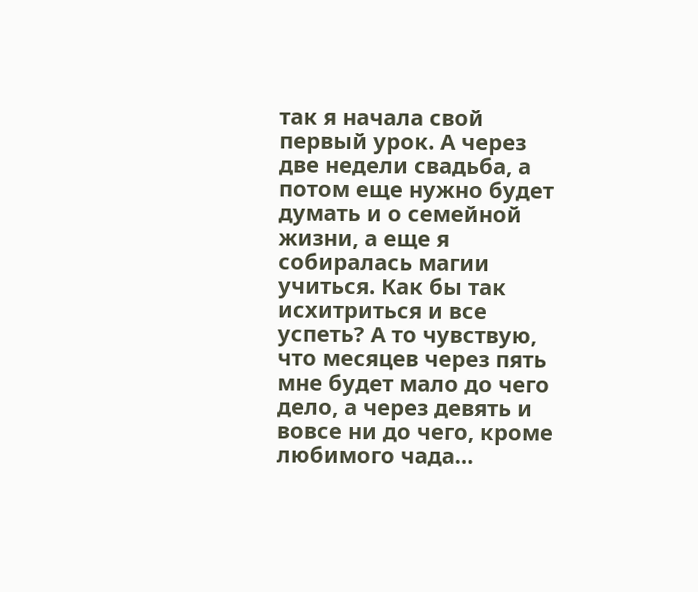так я начала свой первый урок. А через две недели свадьба, а потом еще нужно будет думать и о семейной жизни, а еще я собиралась магии учиться. Как бы так исхитриться и все успеть? А то чувствую, что месяцев через пять мне будет мало до чего дело, а через девять и вовсе ни до чего, кроме любимого чада…